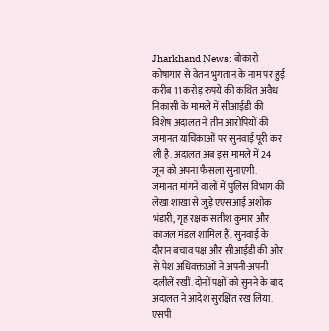Jharkhand News: बोकारो कोषागार से वेतन भुगतान के नाम पर हुई करीब 11 करोड़ रुपये की कथित अवैध निकासी के मामले में सीआईडी की विशेष अदालत ने तीन आरोपियों की जमानत याचिकाओं पर सुनवाई पूरी कर ली है. अदालत अब इस मामले में 24 जून को अपना फैसला सुनाएगी.
जमानत मांगने वालों में पुलिस विभाग की लेखा शाखा से जुड़े एएसआई अशोक भंडारी, गृह रक्षक सतीश कुमार और काजल मंडल शामिल हैं. सुनवाई के दौरान बचाव पक्ष और सीआईडी की ओर से पेश अधिवक्ताओं ने अपनी-अपनी दलीलें रखीं. दोनों पक्षों को सुनने के बाद अदालत ने आदेश सुरक्षित रख लिया.
एसपी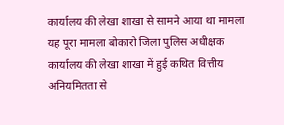कार्यालय की लेखा शाखा से सामने आया था मामला
यह पूरा मामला बोकारो जिला पुलिस अधीक्षक कार्यालय की लेखा शाखा में हुई कथित वित्तीय अनियमितता से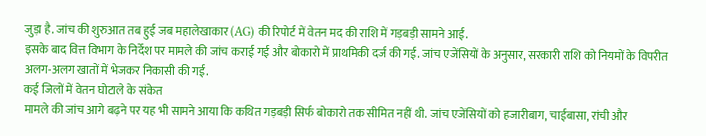जुड़ा है. जांच की शुरुआत तब हुई जब महालेखाकार (AG) की रिपोर्ट में वेतन मद की राशि में गड़बड़ी सामने आई.
इसके बाद वित्त विभाग के निर्देश पर मामले की जांच कराई गई और बोकारो में प्राथमिकी दर्ज की गई. जांच एजेंसियों के अनुसार, सरकारी राशि को नियमों के विपरीत अलग-अलग खातों में भेजकर निकासी की गई.
कई जिलों में वेतन घोटाले के संकेत
मामले की जांच आगे बढ़ने पर यह भी सामने आया कि कथित गड़बड़ी सिर्फ बोकारो तक सीमित नहीं थी. जांच एजेंसियों को हजारीबाग, चाईबासा, रांची और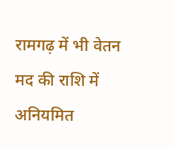रामगढ़ में भी वेतन मद की राशि में अनियमित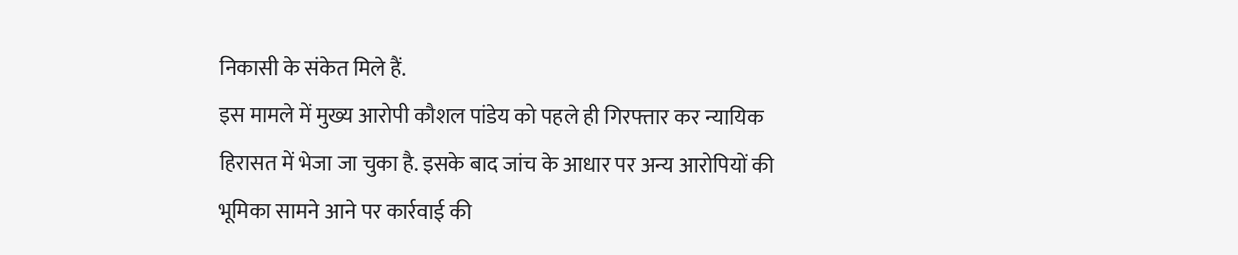निकासी के संकेत मिले हैं.
इस मामले में मुख्य आरोपी कौशल पांडेय को पहले ही गिरफ्तार कर न्यायिक हिरासत में भेजा जा चुका है. इसके बाद जांच के आधार पर अन्य आरोपियों की भूमिका सामने आने पर कार्रवाई की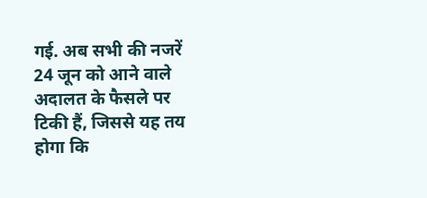गई. अब सभी की नजरें 24 जून को आने वाले अदालत के फैसले पर टिकी हैं, जिससे यह तय होगा कि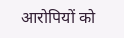आरोपियों को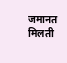जमानत मिलती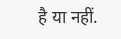है या नहीं.